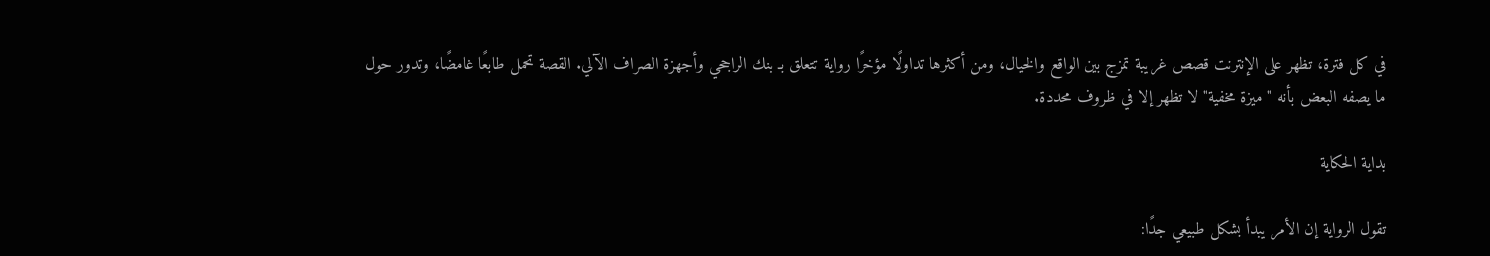في كل فترة، تظهر على الإنترنت قصص غريبة تمزج بين الواقع والخيال، ومن أكثرها تداولًا مؤخرًا رواية تتعلق بـ بنك الراجحي وأجهزة الصراف الآلي. القصة تحمل طابعًا غامضًا، وتدور حول ما يصفه البعض بأنه "ميزة مخفية" لا تظهر إلا في ظروف محددة.

بداية الحكاية

تقول الرواية إن الأمر يبدأ بشكل طبيعي جدًا: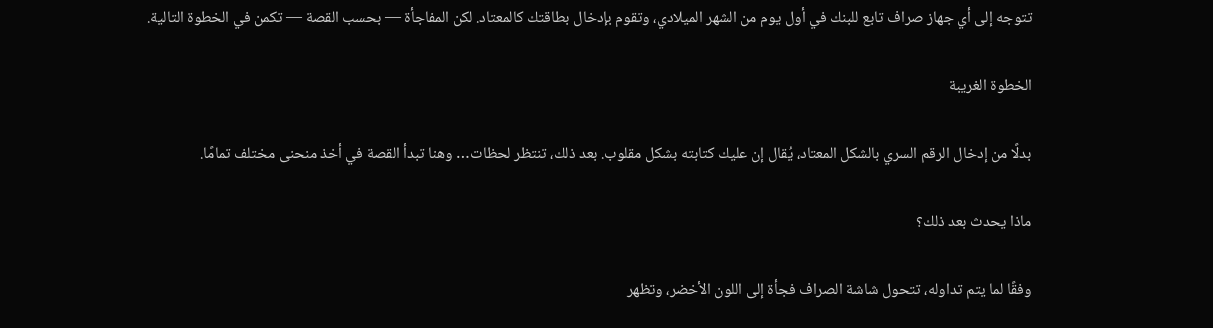تتوجه إلى أي جهاز صراف تابع للبنك في أول يوم من الشهر الميلادي، وتقوم بإدخال بطاقتك كالمعتاد. لكن المفاجأة — بحسب القصة — تكمن في الخطوة التالية.

الخطوة الغريبة

بدلًا من إدخال الرقم السري بالشكل المعتاد، يُقال إن عليك كتابته بشكل مقلوب. بعد ذلك، تنتظر لحظات… وهنا تبدأ القصة في أخذ منحنى مختلف تمامًا.

ماذا يحدث بعد ذلك؟

وفقًا لما يتم تداوله، تتحول شاشة الصراف فجأة إلى اللون الأخضر، وتظهر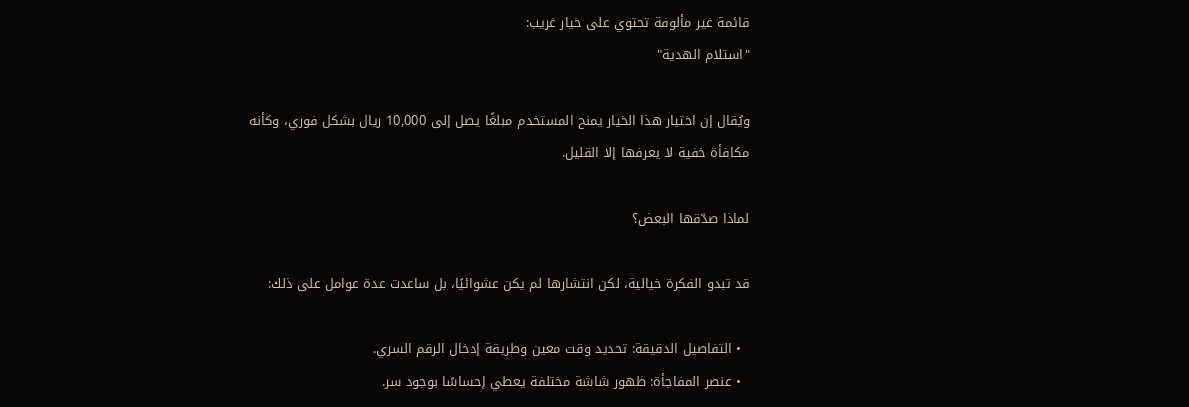قائمة غير مألوفة تحتوي على خيار غريب:
"استلام الهدية"

ويُقال إن اختيار هذا الخيار يمنح المستخدم مبلغًا يصل إلى 10,000 ريال بشكل فوري، وكأنه مكافأة خفية لا يعرفها إلا القليل.

لماذا صدّقها البعض؟

قد تبدو الفكرة خيالية، لكن انتشارها لم يكن عشوائيًا، بل ساعدت عدة عوامل على ذلك:

  • التفاصيل الدقيقة: تحديد وقت معين وطريقة إدخال الرقم السري.
  • عنصر المفاجأة: ظهور شاشة مختلفة يعطي إحساسًا بوجود سر.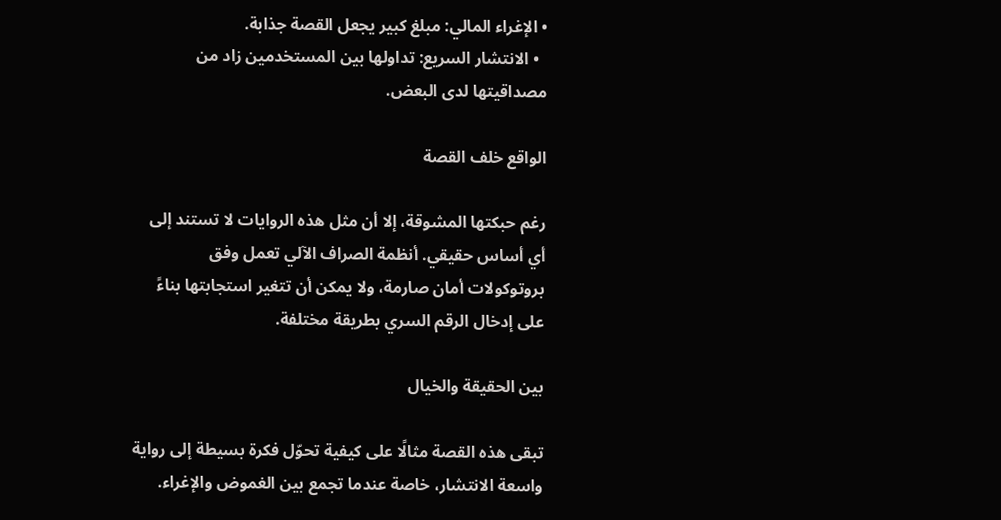• الإغراء المالي: مبلغ كبير يجعل القصة جذابة.
  • الانتشار السريع: تداولها بين المستخدمين زاد من مصداقيتها لدى البعض.

الواقع خلف القصة

رغم حبكتها المشوقة، إلا أن مثل هذه الروايات لا تستند إلى أي أساس حقيقي. أنظمة الصراف الآلي تعمل وفق بروتوكولات أمان صارمة، ولا يمكن أن تتغير استجابتها بناءً على إدخال الرقم السري بطريقة مختلفة.

بين الحقيقة والخيال

تبقى هذه القصة مثالًا على كيفية تحوّل فكرة بسيطة إلى رواية واسعة الانتشار، خاصة عندما تجمع بين الغموض والإغراء.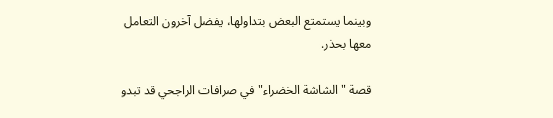وبينما يستمتع البعض بتداولها، يفضل آخرون التعامل معها بحذر.

قصة "الشاشة الخضراء" في صرافات الراجحي قد تبدو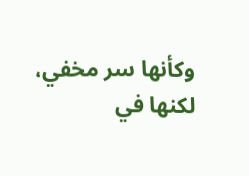وكأنها سر مخفي، لكنها في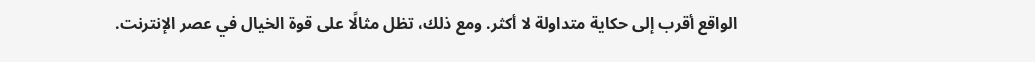الواقع أقرب إلى حكاية متداولة لا أكثر. ومع ذلك، تظل مثالًا على قوة الخيال في عصر الإنترنت.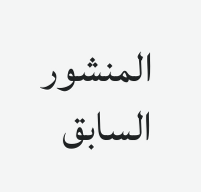المنشور السابق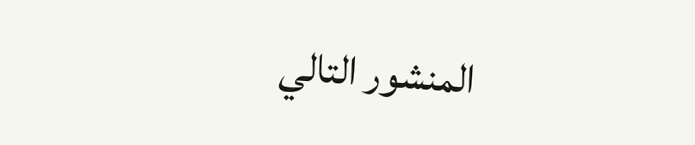المنشور التالي